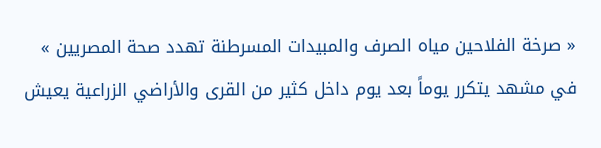« صرخة الفلاحين مياه الصرف والمبيدات المسرطنة تهدد صحة المصريين »
في مشهد يتكرر يوماً بعد يوم داخل كثير من القرى والأراضي الزراعية يعيش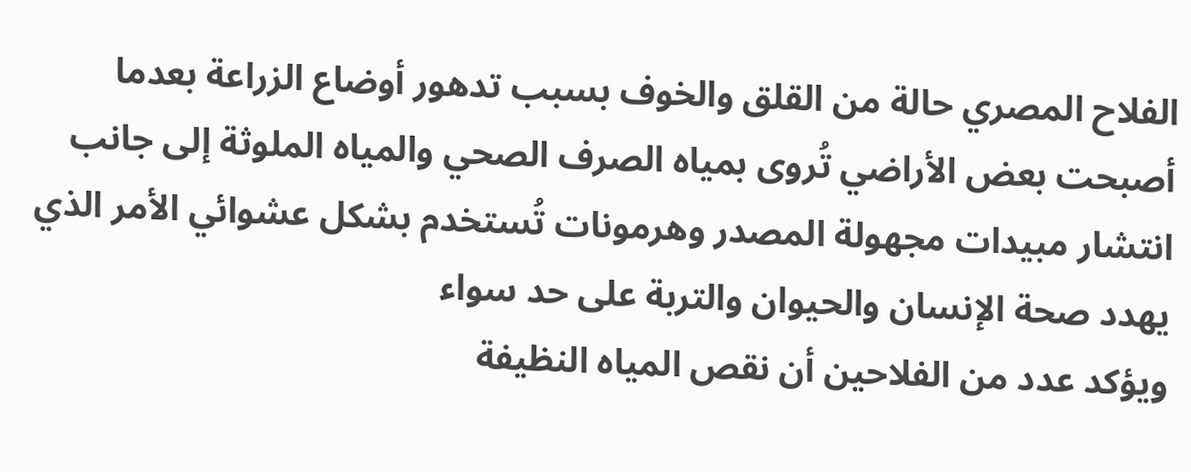الفلاح المصري حالة من القلق والخوف بسبب تدهور أوضاع الزراعة بعدما أصبحت بعض الأراضي تُروى بمياه الصرف الصحي والمياه الملوثة إلى جانب انتشار مبيدات مجهولة المصدر وهرمونات تُستخدم بشكل عشوائي الأمر الذي يهدد صحة الإنسان والحيوان والتربة على حد سواء
ويؤكد عدد من الفلاحين أن نقص المياه النظيفة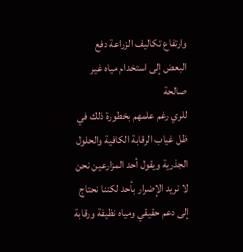وارتفاع تكاليف الزراعة دفع البعض إلى استخدام مياه غير صالحة
للري رغم علمهم بخطورة ذلك في ظل غياب الرقابة الكافية والحلول الجذرية ويقول أحد المزارعين نحن لا نريد الإضرار بأحد لكننا نحتاج إلى دعم حقيقي ومياه نظيفة ورقابة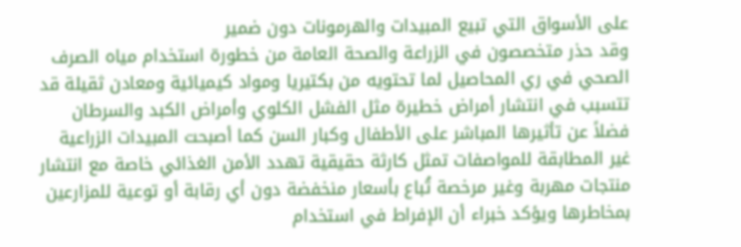على الأسواق التي تبيع المبيدات والهرمونات دون ضمير
وقد حذر متخصصون في الزراعة والصحة العامة من خطورة استخدام مياه الصرف الصحي في ري المحاصيل لما تحتويه من بكتيريا ومواد كيميائية ومعادن ثقيلة قد تتسبب في انتشار أمراض خطيرة مثل الفشل الكلوي وأمراض الكبد والسرطان فضلاً عن تأثيرها المباشر على الأطفال وكبار السن كما أصبحت المبيدات الزراعية غير المطابقة للمواصفات تمثل كارثة حقيقية تهدد الأمن الغذائي خاصة مع انتشار منتجات مهربة وغير مرخصة تُباع بأسعار منخفضة دون أي رقابة أو توعية للمزارعين بمخاطرها ويؤكد خبراء أن الإفراط في استخدام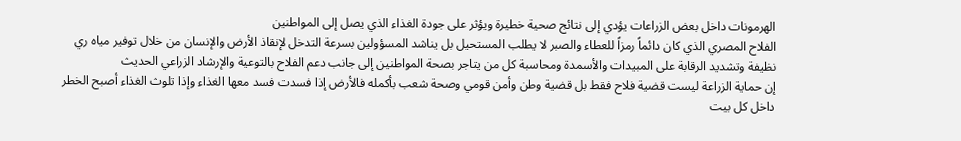الهرمونات داخل بعض الزراعات يؤدي إلى نتائج صحية خطيرة ويؤثر على جودة الغذاء الذي يصل إلى المواطنين
الفلاح المصري الذي كان دائماً رمزاً للعطاء والصبر لا يطلب المستحيل بل يناشد المسؤولين بسرعة التدخل لإنقاذ الأرض والإنسان من خلال توفير مياه ري نظيفة وتشديد الرقابة على المبيدات والأسمدة ومحاسبة كل من يتاجر بصحة المواطنين إلى جانب دعم الفلاح بالتوعية والإرشاد الزراعي الحديث
إن حماية الزراعة ليست قضية فلاح فقط بل قضية وطن وأمن قومي وصحة شعب بأكمله فالأرض إذا فسدت فسد معها الغذاء وإذا تلوث الغذاء أصبح الخطر داخل كل بيت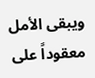ويبقى الأمل معقوداً على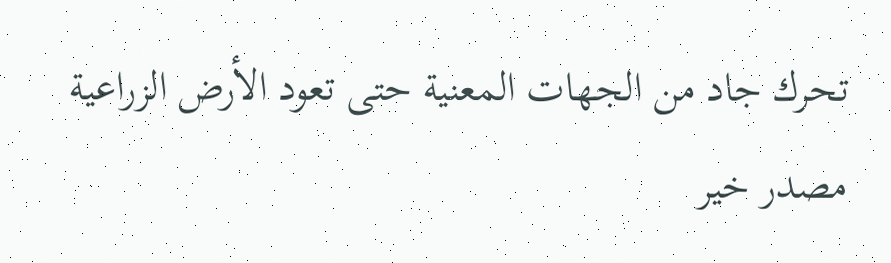تحرك جاد من الجهات المعنية حتى تعود الأرض الزراعية مصدر خير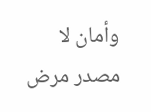وأمان لا مصدر مرض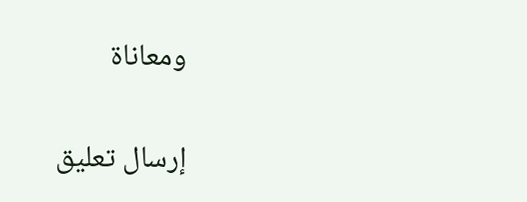ومعاناة

إرسال تعليق